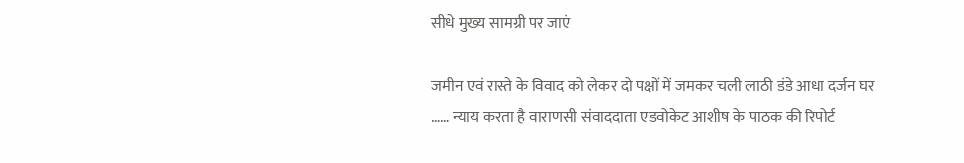सीधे मुख्य सामग्री पर जाएं

जमीन एवं रास्ते के विवाद को लेकर दो पक्षों में जमकर चली लाठी डंडे आधा दर्जन घर …… न्याय करता है वाराणसी संवाददाता एडवोकेट आशीष के पाठक की रिपोर्ट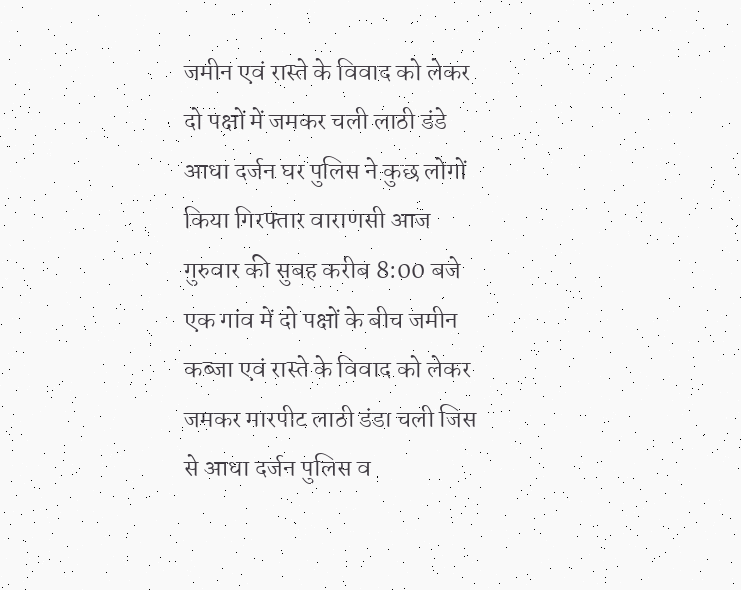जमीन एवं रास्ते के विवाद को लेकर दो पक्षों में जमकर चली लाठी डंडे आधा दर्जन घर पुलिस ने कुछ लोगों किया गिरफ्तार वाराणसी आज गुरुवार की सुबह करीब 8:00 बजे एक गांव में दो पक्षों के बीच जमीन कब्जा एवं रास्ते के विवाद को लेकर जमकर मारपीट लाठी डंडा चली जिस से आधा दर्जन पुलिस व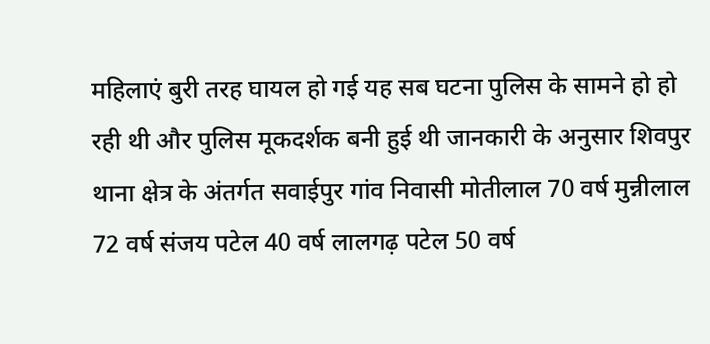महिलाएं बुरी तरह घायल हो गई यह सब घटना पुलिस के सामने हो हो रही थी और पुलिस मूकदर्शक बनी हुई थी जानकारी के अनुसार शिवपुर थाना क्षेत्र के अंतर्गत सवाईपुर गांव निवासी मोतीलाल 70 वर्ष मुन्नीलाल 72 वर्ष संजय पटेल 40 वर्ष लालगढ़ पटेल 50 वर्ष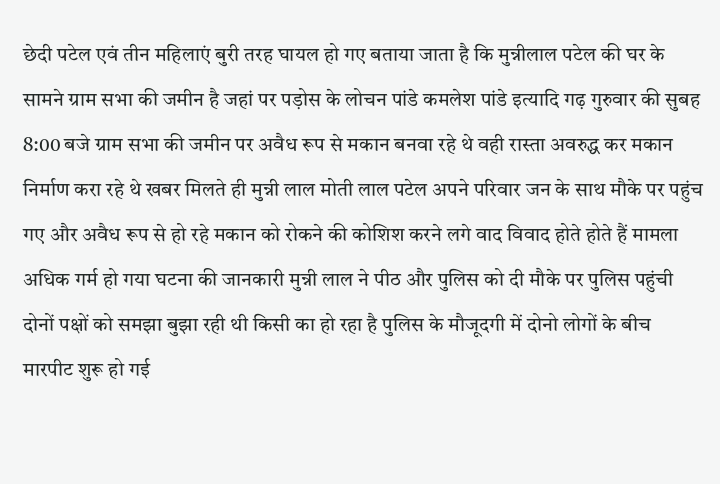छेदी पटेल एवं तीन महिलाएं बुरी तरह घायल हो गए बताया जाता है कि मुन्नीलाल पटेल की घर के सामने ग्राम सभा की जमीन है जहां पर पड़ोस के लोचन पांडे कमलेश पांडे इत्यादि गढ़ गुरुवार की सुबह 8:00 बजे ग्राम सभा की जमीन पर अवैध रूप से मकान बनवा रहे थे वही रास्ता अवरुद्ध कर मकान निर्माण करा रहे थे खबर मिलते ही मुन्नी लाल मोती लाल पटेल अपने परिवार जन के साथ मौके पर पहुंच गए और अवैध रूप से हो रहे मकान को रोकने की कोशिश करने लगे वाद विवाद होते होते हैं मामला अधिक गर्म हो गया घटना की जानकारी मुन्नी लाल ने पीठ और पुलिस को दी मौके पर पुलिस पहुंची दोनों पक्षों को समझा बुझा रही थी किसी का हो रहा है पुलिस के मौजूदगी में दोनो लोगों के बीच मारपीट शुरू हो गई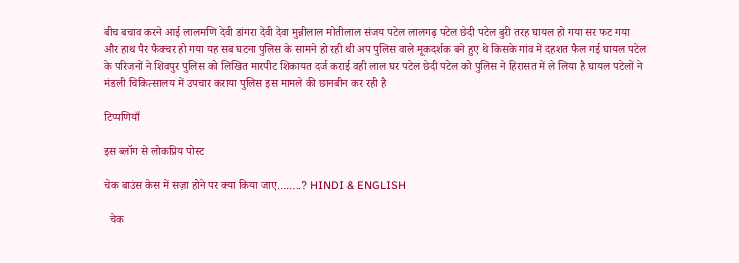बीच बचाव करने आई लालमणि देवी डांगरा देवी देवा मुन्नीलाल मोतीलाल संजय पटेल लालगढ़ पटेल छेदी पटेल बुरी तरह घायल हो गया सर फट गया और हाथ पैर फैक्चर हो गया यह सब घटना पुलिस के सामने हो रही थी अप पुलिस वाले मूकदर्शक बने हुए थे किसके गांव में दहशत फैल गई घायल पटेल के परिजनों ने शिवपुर पुलिस को लिखित मारपीट शिकायत दर्ज कराई वही लाल घर पटेल छेदी पटेल को पुलिस ने हिरासत में ले लिया है घायल पटेलों ने मंडली चिकित्सालय में उपचार कराया पुलिस इस मामले की छानबीन कर रही है

टिप्पणियाँ

इस ब्लॉग से लोकप्रिय पोस्ट

चेक बाउंस केस में सज़ा होने पर क्या किया जाए……..? HINDI & ENGLISH

  चेक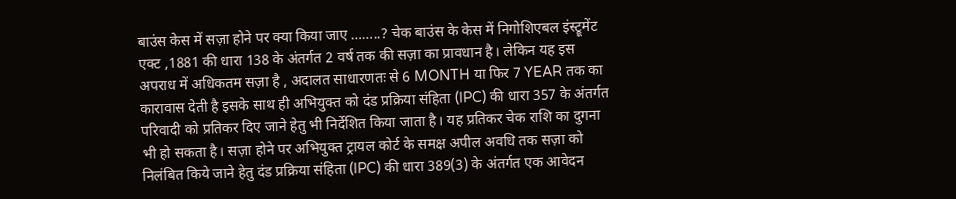बाउंस केस में सज़ा होने पर क्या किया जाए ……..? चेक बाउंस के केस में निगोशिएबल इंस्ट्रूमेंट एक्ट ,1881 की धारा 138 के अंतर्गत 2 वर्ष तक की सज़ा का प्रावधान है। लेकिन यह इस अपराध में अधिकतम सज़ा है , अदालत साधारणतः से 6 MONTH या फिर 7 YEAR तक का कारावास देती है इसके साथ ही अभियुक्त को दंड प्रक्रिया संहिता (IPC) की धारा 357 के अंतर्गत परिवादी को प्रतिकर दिए जाने हेतु भी निर्देशित किया जाता है। यह प्रतिकर चेक राशि का दुगना भी हो सकता है। सज़ा होने पर अभियुक्त ट्रायल कोर्ट के समक्ष अपील अवधि तक सज़ा को निलंबित किये जाने हेतु दंड प्रक्रिया संहिता (IPC) की धारा 389(3) के अंतर्गत एक आवेदन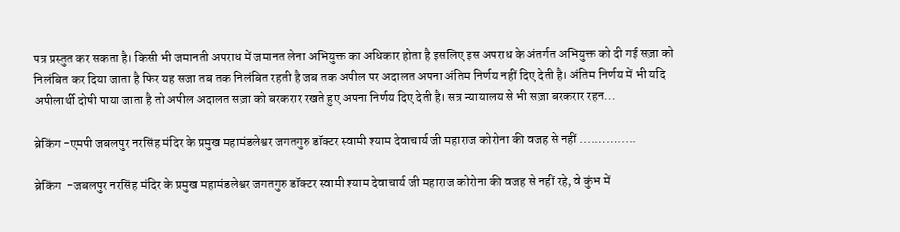पत्र प्रस्तुत कर सकता है। किसी भी जमानती अपराध में जमानत लेना अभियुक्त का अधिकार होता है इसलिए इस अपराध के अंतर्गत अभियुक्त को दी गई सज़ा को निलंबित कर दिया जाता है फिर यह सजा तब तक निलंबित रहती है जब तक अपील पर अदालत अपना अंतिम निर्णय नहीं दिए देती है। अंतिम निर्णय में भी यदि अपीलार्थी दोषी पाया जाता है तो अपील अदालत सज़ा को बरकरार रखते हुए अपना निर्णय दिए देती है। सत्र न्यायालय से भी सज़ा बरकरार रहन...

ब्रेकिंग -एमपी जबलपुर नरसिंह मंदिर के प्रमुख महामंडलेश्वर जगतगुरु डॉक्टर स्वामी श्याम देवाचार्य जी महाराज कोरोना की वजह से नहीं ....…….....

ब्रेकिंग  -जबलपुर नरसिंह मंदिर के प्रमुख महामंडलेश्वर जगतगुरु डॉक्टर स्वामी श्याम देवाचार्य जी महाराज कोरोना की वजह से नहीं रहे, वे कुंभ में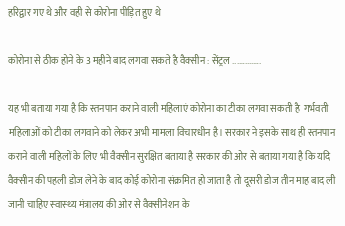हरिद्वार गए थे और वही से कोरोना पीड़ित हुए थे

कोरोना से ठीक होने के 3 महीने बाद लगवा सकते है वैक्सीन : सेंट्रल ...…....….

यह भी बताया गया है कि स्तनपान कराने वाली महिलाएं कोरोना का टीका लगवा सकती है  गर्भवती महिलाओं को टीका लगवाने को लेकर अभी मामला विचारधीन है। सरकार ने इसके साथ ही स्तनपान कराने वाली महिलों के लिए भी वैक्‍सीन सुरक्षित बताया है सरकार की ओर से बताया गया है कि यदि वैक्‍सीन की पहली डोज लेने के बाद कोई कोरोना संक्रमित हो जाता है तो दूसरी डोज तीन माह बाद ली जानी चाहिए स्‍वास्‍थ्‍य मंत्रालय की ओर से वैक्‍सीनेशन के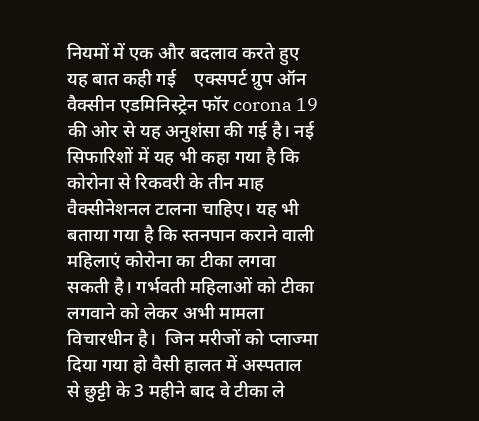नियमों में एक और बदलाव करते हुए यह बात कही गई    एक्‍सपर्ट ग्रुप ऑन वैक्‍सीन एडमिनिस्‍ट्रेन फॉर corona 19  की ओर से यह अनुशंसा की गई है। नई सिफारिशों में यह भी कहा गया है कि कोरोना से रिकवरी के तीन माह वैक्‍सीनेशनल टालना चाहिए। यह भी बताया गया है कि स्तनपान कराने वाली महिलाएं कोरोना का टीका लगवा सकती है। गर्भवती महिलाओं को टीका लगवाने को लेकर अभी मामला विचारधीन है।  जिन मरीजों को प्लाज्मा दिया गया हो वैसी हालत में अस्पताल से छुट्टी के 3 महीने बाद वे टीका ले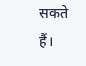सकते हैं।